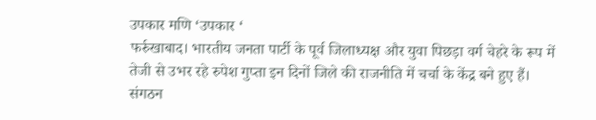उपकार मणि ‘उपकार ‘
फर्रुखाबाद। भारतीय जनता पार्टी के पूर्व जिलाध्यक्ष और युवा पिछड़ा वर्ग चेहरे के रूप में तेजी से उभर रहे रुपेश गुप्ता इन दिनों जिले की राजनीति में चर्चा के केंद्र बने हुए हैं। संगठन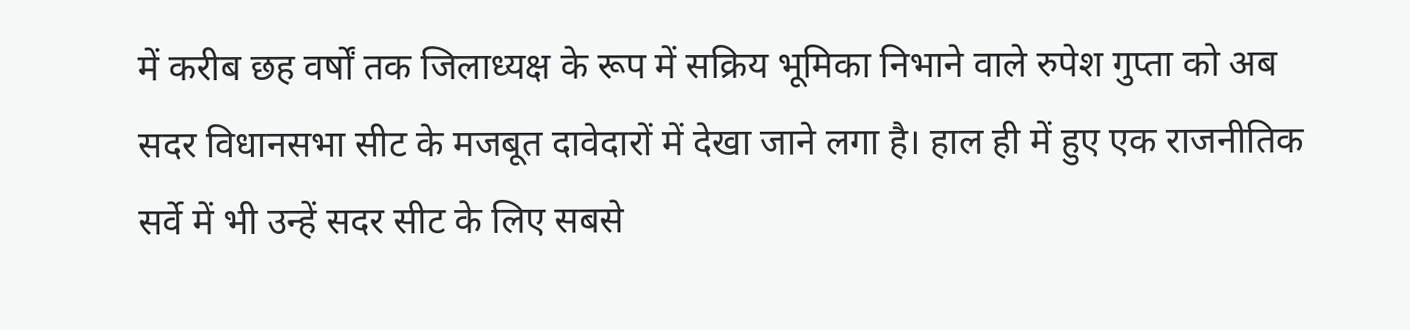में करीब छह वर्षों तक जिलाध्यक्ष के रूप में सक्रिय भूमिका निभाने वाले रुपेश गुप्ता को अब सदर विधानसभा सीट के मजबूत दावेदारों में देखा जाने लगा है। हाल ही में हुए एक राजनीतिक सर्वे में भी उन्हें सदर सीट के लिए सबसे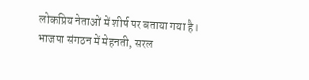लोकप्रिय नेताओं में शीर्ष पर बताया गया है।
भाजपा संगठन में मेहनती, सरल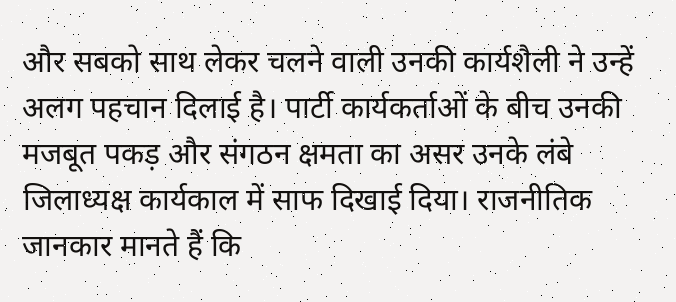और सबको साथ लेकर चलने वाली उनकी कार्यशैली ने उन्हें अलग पहचान दिलाई है। पार्टी कार्यकर्ताओं के बीच उनकी मजबूत पकड़ और संगठन क्षमता का असर उनके लंबे जिलाध्यक्ष कार्यकाल में साफ दिखाई दिया। राजनीतिक जानकार मानते हैं कि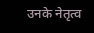उनके नेतृत्व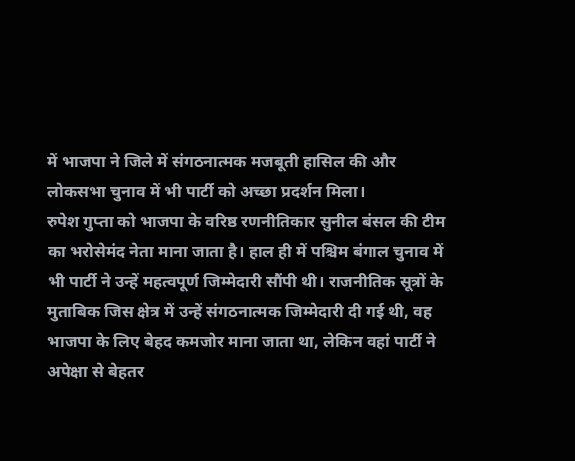में भाजपा ने जिले में संगठनात्मक मजबूती हासिल की और लोकसभा चुनाव में भी पार्टी को अच्छा प्रदर्शन मिला।
रुपेश गुप्ता को भाजपा के वरिष्ठ रणनीतिकार सुनील बंसल की टीम का भरोसेमंद नेता माना जाता है। हाल ही में पश्चिम बंगाल चुनाव में भी पार्टी ने उन्हें महत्वपूर्ण जिम्मेदारी सौंपी थी। राजनीतिक सूत्रों के मुताबिक जिस क्षेत्र में उन्हें संगठनात्मक जिम्मेदारी दी गई थी, वह भाजपा के लिए बेहद कमजोर माना जाता था, लेकिन वहां पार्टी ने अपेक्षा से बेहतर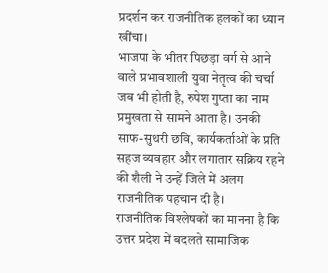प्रदर्शन कर राजनीतिक हलकों का ध्यान खींचा।
भाजपा के भीतर पिछड़ा वर्ग से आने वाले प्रभावशाली युवा नेतृत्व की चर्चा जब भी होती है, रुपेश गुप्ता का नाम प्रमुखता से सामने आता है। उनकी साफ-सुथरी छवि, कार्यकर्ताओं के प्रति सहज व्यवहार और लगातार सक्रिय रहने की शैली ने उन्हें जिले में अलग राजनीतिक पहचान दी है।
राजनीतिक विश्लेषकों का मानना है कि उत्तर प्रदेश में बदलते सामाजिक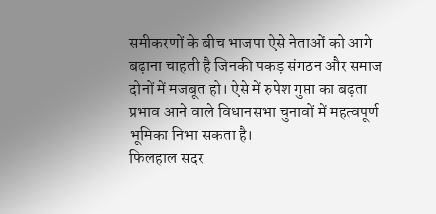समीकरणों के बीच भाजपा ऐसे नेताओं को आगे बढ़ाना चाहती है जिनकी पकड़ संगठन और समाज दोनों में मजबूत हो। ऐसे में रुपेश गुप्ता का बढ़ता प्रभाव आने वाले विधानसभा चुनावों में महत्वपूर्ण भूमिका निभा सकता है।
फिलहाल सदर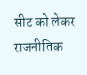सीट को लेकर राजनीतिक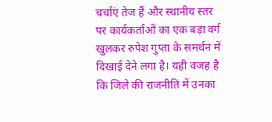चर्चाएं तेज हैं और स्थानीय स्तर पर कार्यकर्ताओं का एक बड़ा वर्ग खुलकर रुपेश गुप्ता के समर्थन में दिखाई देने लगा है। यही वजह है कि जिले की राजनीति में उनका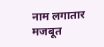नाम लगातार मजबूत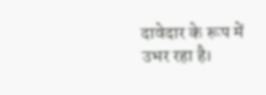दावेदार के रूप में उभर रहा है।